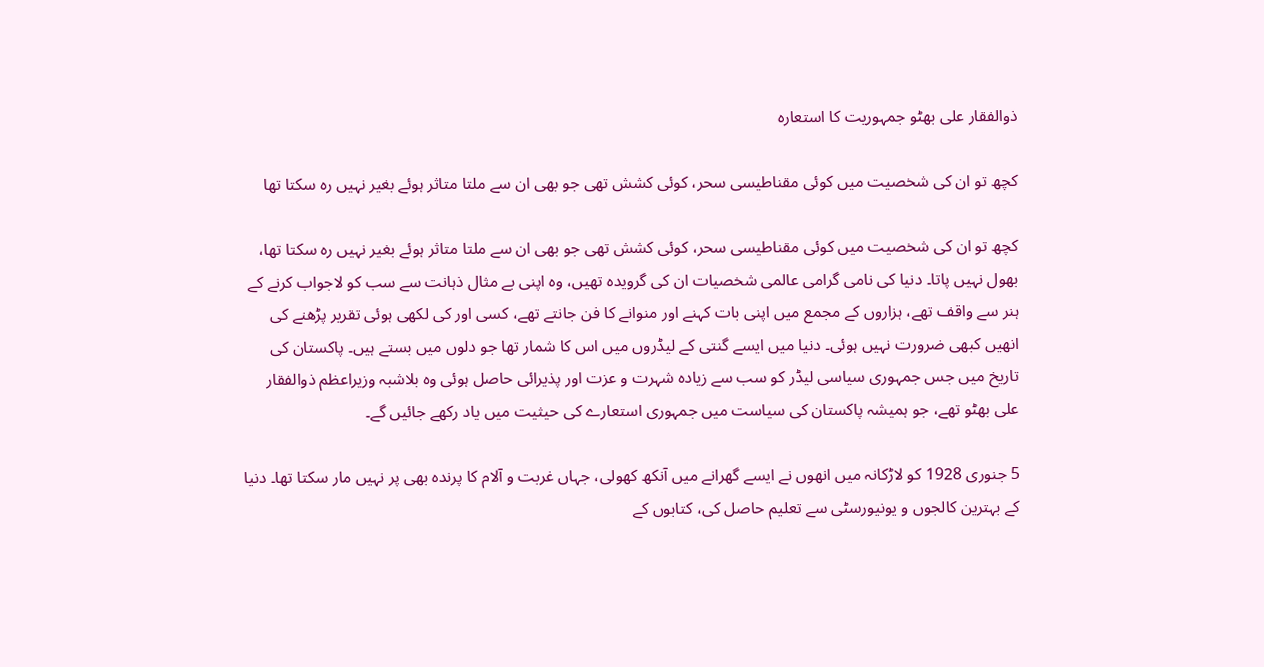ذوالفقار علی بھٹو جمہوریت کا استعارہ

کچھ تو ان کی شخصیت میں کوئی مقناطیسی سحر، کوئی کشش تھی جو بھی ان سے ملتا متاثر ہوئے بغیر نہیں رہ سکتا تھا

کچھ تو ان کی شخصیت میں کوئی مقناطیسی سحر، کوئی کشش تھی جو بھی ان سے ملتا متاثر ہوئے بغیر نہیں رہ سکتا تھا، بھول نہیں پاتا۔ دنیا کی نامی گرامی عالمی شخصیات ان کی گرویدہ تھیں، وہ اپنی بے مثال ذہانت سے سب کو لاجواب کرنے کے ہنر سے واقف تھے، ہزاروں کے مجمع میں اپنی بات کہنے اور منوانے کا فن جانتے تھے، کسی اور کی لکھی ہوئی تقریر پڑھنے کی انھیں کبھی ضرورت نہیں ہوئی۔ دنیا میں ایسے گنتی کے لیڈروں میں اس کا شمار تھا جو دلوں میں بستے ہیں۔ پاکستان کی تاریخ میں جس جمہوری سیاسی لیڈر کو سب سے زیادہ شہرت و عزت اور پذیرائی حاصل ہوئی وہ بلاشبہ وزیراعظم ذوالفقار علی بھٹو تھے، جو ہمیشہ پاکستان کی سیاست میں جمہوری استعارے کی حیثیت میں یاد رکھے جائیں گے۔

5 جنوری 1928 کو لاڑکانہ میں انھوں نے ایسے گھرانے میں آنکھ کھولی، جہاں غربت و آلام کا پرندہ بھی پر نہیں مار سکتا تھا۔ دنیا کے بہترین کالجوں و یونیورسٹی سے تعلیم حاصل کی، کتابوں کے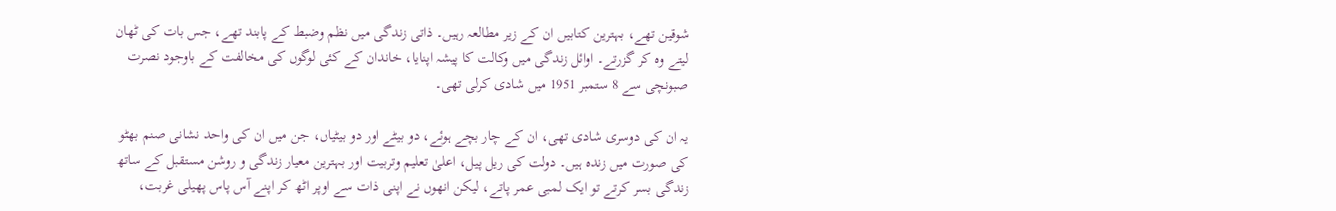شوقین تھے، بہترین کتابیں ان کے زیر مطالعہ رہیں۔ ذاتی زندگی میں نظم وضبط کے پابند تھے، جس بات کی ٹھان لیتے وہ کر گزرتے۔ اوائل زندگی میں وکالت کا پیشہ اپنایا، خاندان کے کئی لوگوں کی مخالفت کے باوجود نصرت صبونچی سے 8 ستمبر 1951 میں شادی کرلی تھی۔

یہ ان کی دوسری شادی تھی، ان کے چار بچے ہوئے، دو بیٹے اور دو بیٹیاں، جن میں ان کی واحد نشانی صنم بھٹو کی صورت میں زندہ ہیں۔ دولت کی ریل پیل، اعلیٰ تعلیم وتربیت اور بہترین معیار زندگی و روشن مستقبل کے ساتھ زندگی بسر کرتے تو ایک لمبی عمر پاتے، لیکن انھوں نے اپنی ذات سے اوپر اٹھ کر اپنے آس پاس پھیلی غربت،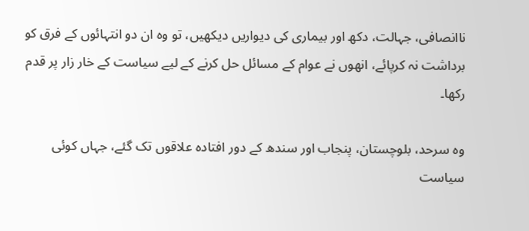ناانصافی، جہالت، دکھ اور بیماری کی دیواریں دیکھیں، تو وہ ان دو انتہائوں کے فرق کو برداشت نہ کرپائے، انھوں نے عوام کے مسائل حل کرنے کے لیے سیاست کے خار زار پر قدم رکھا۔

وہ سرحد، بلوچستان، پنجاب اور سندھ کے دور افتادہ علاقوں تک گئے، جہاں کوئی سیاست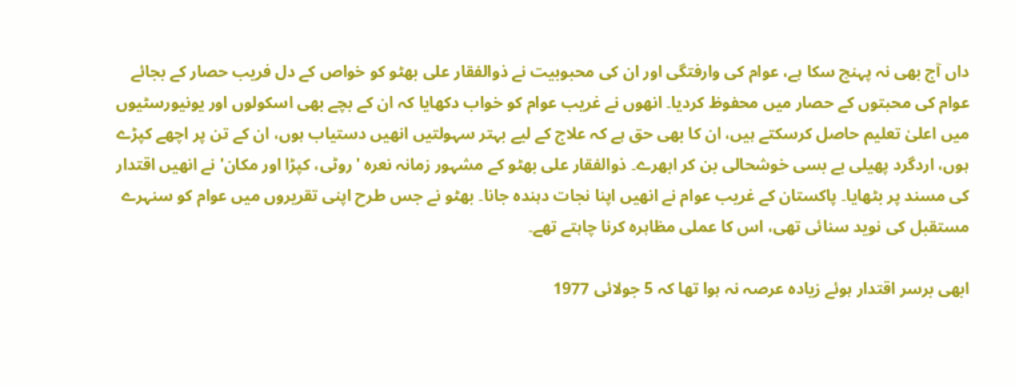داں آج بھی نہ پہنچ سکا ہے، عوام کی وارفتگی اور ان کی محبوبیت نے ذوالفقار علی بھٹو کو خواص کے دل فریب حصار کے بجائے عوام کی محبتوں کے حصار میں محفوظ کردیا۔ انھوں نے غریب عوام کو خواب دکھایا کہ ان کے بچے بھی اسکولوں اور یونیورسٹیوں میں اعلیٰ تعلیم حاصل کرسکتے ہیں، ان کا بھی حق ہے کہ علاج کے لیے بہتر سہولتیں انھیں دستیاب ہوں، ان کے تن پر اچھے کپڑے ہوں، اردگرد پھیلی بے بسی خوشحالی بن کر ابھرے۔ ذوالفقار علی بھٹو کے مشہور زمانہ نعرہ 'روٹی، کپڑا اور مکان' نے انھیں اقتدار کی مسند پر بٹھایا۔ پاکستان کے غریب عوام نے انھیں اپنا نجات دہندہ جانا۔ بھٹو نے جس طرح اپنی تقریروں میں عوام کو سنہرے مستقبل کی نوید سنائی تھی، اس کا عملی مظاہرہ کرنا چاہتے تھے۔

ابھی برسر اقتدار ہوئے زیادہ عرصہ نہ ہوا تھا کہ 5 جولائی 1977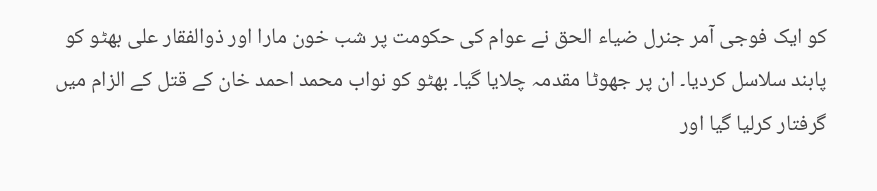کو ایک فوجی آمر جنرل ضیاء الحق نے عوام کی حکومت پر شب خون مارا اور ذوالفقار علی بھٹو کو پابند سلاسل کردیا۔ ان پر جھوٹا مقدمہ چلایا گیا۔ بھٹو کو نواب محمد احمد خان کے قتل کے الزام میں گرفتار کرلیا گیا اور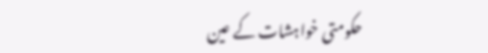حکومتی خواہشات کے عین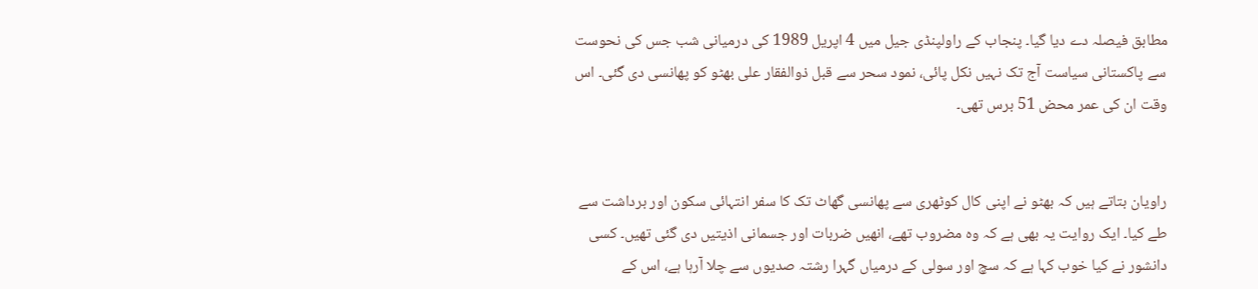مطابق فیصلہ دے دیا گیا۔ پنجاب کے راولپنڈی جیل میں 4 اپریل 1989 کی درمیانی شب جس کی نحوست سے پاکستانی سیاست آج تک نہیں نکل پائی، نمود سحر سے قبل ذوالفقار علی بھٹو کو پھانسی دی گئی۔ اس وقت ان کی عمر محض 51 برس تھی۔


راویان بتاتے ہیں کہ بھٹو نے اپنی کال کوٹھری سے پھانسی گھاٹ تک کا سفر انتہائی سکون اور برداشت سے طے کیا۔ ایک روایت یہ بھی ہے کہ وہ مضروب تھے، انھیں ضربات اور جسمانی اذیتیں دی گئی تھیں۔ کسی دانشور نے کیا خوب کہا ہے کہ سچ اور سولی کے درمیاں گہرا رشتہ صدیوں سے چلا آرہا ہے، اس کے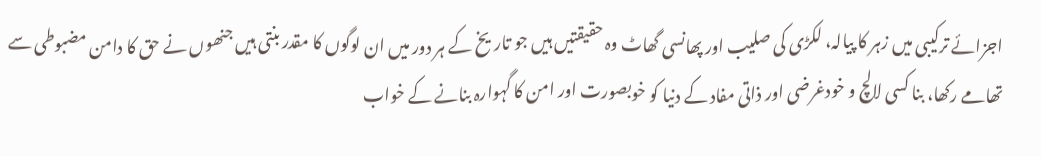اجزائے ترکیبی میں زہر کا پیالہ، لکڑی کی صلیب اور پھانسی گھاٹ وہ حقیقتیں ہیں جو تاریخ کے ہر دور میں ان لوگوں کا مقدر بنتی ہیں جنھوں نے حق کا دامن مضبوطی سے تھامے رکھا، بنا کسی لالچ و خودغرضی اور ذاتی مفاد کے دنیا کو خوبصورت اور امن کا گہوارہ بنانے کے خواب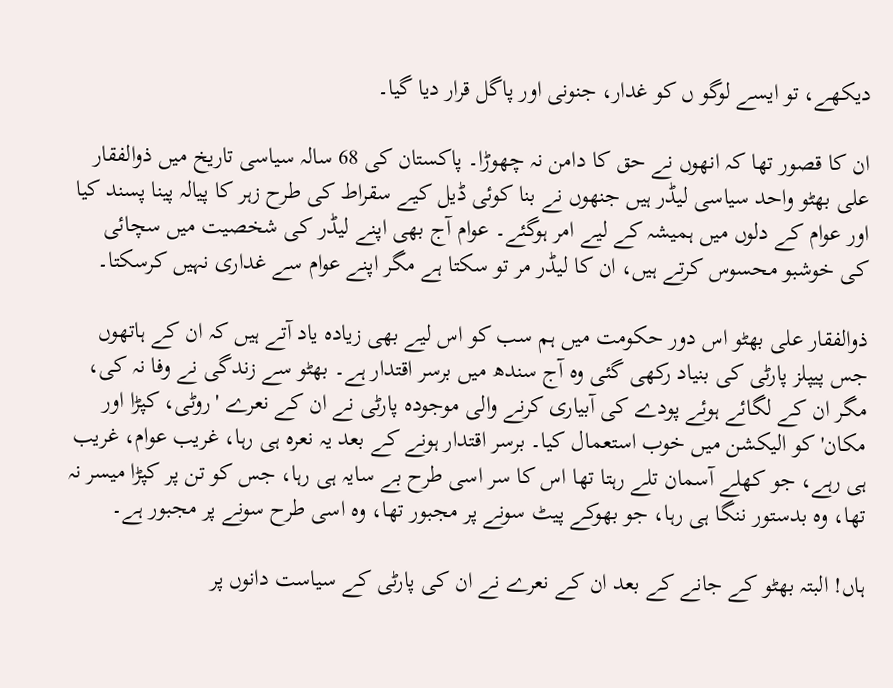دیکھے، تو ایسے لوگو ں کو غدار، جنونی اور پاگل قرار دیا گیا۔

ان کا قصور تھا کہ انھوں نے حق کا دامن نہ چھوڑا۔ پاکستان کی 68 سالہ سیاسی تاریخ میں ذوالفقار علی بھٹو واحد سیاسی لیڈر ہیں جنھوں نے بنا کوئی ڈیل کیے سقراط کی طرح زہر کا پیالہ پینا پسند کیا اور عوام کے دلوں میں ہمیشہ کے لیے امر ہوگئے۔ عوام آج بھی اپنے لیڈر کی شخصیت میں سچائی کی خوشبو محسوس کرتے ہیں، ان کا لیڈر مر تو سکتا ہے مگر اپنے عوام سے غداری نہیں کرسکتا۔

ذوالفقار علی بھٹو اس دور حکومت میں ہم سب کو اس لیے بھی زیادہ یاد آتے ہیں کہ ان کے ہاتھوں جس پیپلز پارٹی کی بنیاد رکھی گئی وہ آج سندھ میں برسر اقتدار ہے۔ بھٹو سے زندگی نے وفا نہ کی، مگر ان کے لگائے ہوئے پودے کی آبیاری کرنے والی موجودہ پارٹی نے ان کے نعرے 'روٹی، کپڑا اور مکان' کو الیکشن میں خوب استعمال کیا۔ برسر اقتدار ہونے کے بعد یہ نعرہ ہی رہا، غریب عوام، غریب ہی رہے، جو کھلے آسمان تلے رہتا تھا اس کا سر اسی طرح بے سایہ ہی رہا، جس کو تن پر کپڑا میسر نہ تھا، وہ بدستور ننگا ہی رہا، جو بھوکے پیٹ سونے پر مجبور تھا، وہ اسی طرح سونے پر مجبور ہے۔

ہاں! البتہ بھٹو کے جانے کے بعد ان کے نعرے نے ان کی پارٹی کے سیاست دانوں پر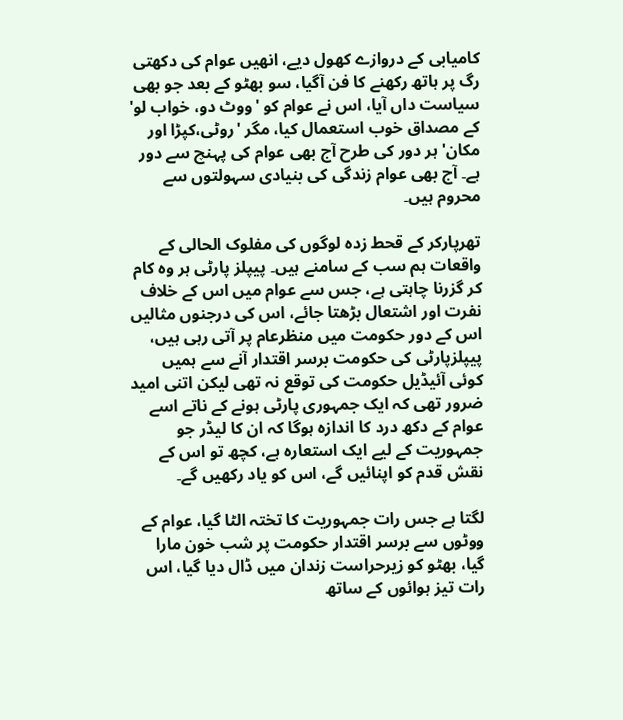کامیابی کے دروازے کھول دیے، انھیں عوام کی دکھتی رگ پر ہاتھ رکھنے کا فن آگیا، سو بھٹو کے بعد جو بھی سیاست داں آیا، اس نے عوام کو 'ووٹ دو، خواب لو' کے مصداق خوب استعمال کیا، مگر 'روٹی،کپڑا اور مکان' ہر دور کی طرح آج بھی عوام کی پہنچ سے دور ہے۔ آج بھی عوام زندگی کی بنیادی سہولتوں سے محروم ہیں۔

تھرپارکر کے قحط زدہ لوگوں کی مفلوک الحالی کے واقعات ہم سب کے سامنے ہیں۔ پیپلز پارٹی ہر وہ کام کر گزرنا چاہتی ہے، جس سے عوام میں اس کے خلاف نفرت اور اشتعال بڑھتا جائے، اس کی درجنوں مثالیں اس کے دور حکومت میں منظرعام پر آتی رہی ہیں، پیپلزپارٹی کی حکومت برسر اقتدار آنے سے ہمیں کوئی آئیڈیل حکومت کی توقع نہ تھی لیکن اتنی امید ضرور تھی کہ ایک جمہوری پارٹی ہونے کے ناتے اسے عوام کے دکھ درد کا اندازہ ہوگا کہ ان کا لیڈر جو جمہوریت کے لیے ایک استعارہ ہے، کچھ تو اس کے نقش قدم کو اپنائیں گے، اس کو یاد رکھیں گے۔

لگتا ہے جس رات جمہوریت کا تختہ الٹا گیا، عوام کے ووٹوں سے برسر اقتدار حکومت پر شب خون مارا گیا، بھٹو کو زیرحراست زندان میں ڈال دیا گیا، اس رات تیز ہوائوں کے ساتھ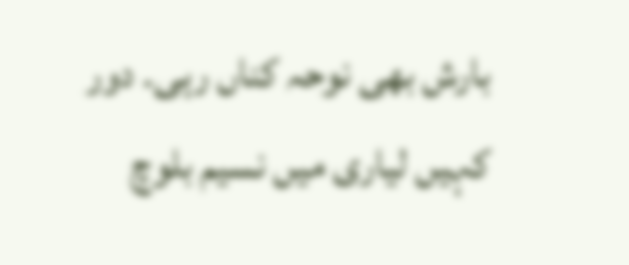بارش بھی نوحہ کناں رہی۔ دور کہیں لیاری میں نسیم بلوچ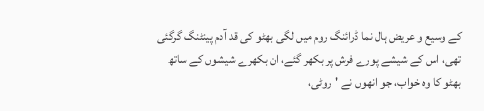کے وسیع و عریض ہال نما ڈرائنگ روم میں لگی بھٹو کی قد آدم پینٹنگ گرگئی تھی، اس کے شیشے پورے فرش پر بکھر گئے، ان بکھرے شیشوں کے ساتھ بھٹو کا وہ خواب، جو انھوں نے 'روٹی،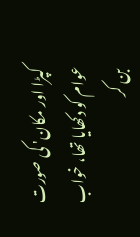کپڑا اور مکان' کی صورت عوام کو دکھایا تھا، خواب بن کر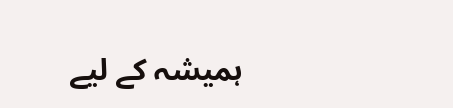ہمیشہ کے لیے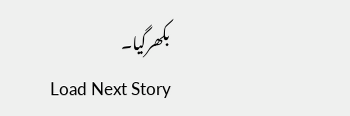بکھرگیا۔
Load Next Story